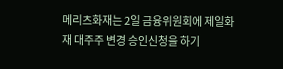메리츠화재는 2일 금융위원회에 제일화재 대주주 변경 승인신청을 하기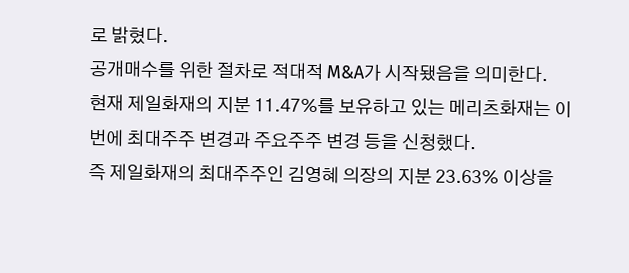로 밝혔다.
공개매수를 위한 절차로 적대적 M&A가 시작됐음을 의미한다.
현재 제일화재의 지분 11.47%를 보유하고 있는 메리츠화재는 이번에 최대주주 변경과 주요주주 변경 등을 신청했다.
즉 제일화재의 최대주주인 김영혜 의장의 지분 23.63% 이상을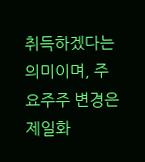취득하겠다는 의미이며, 주요주주 변경은 제일화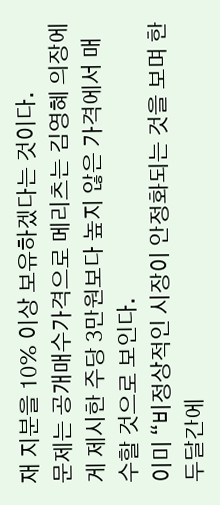재 지분을 10% 이상 보유하겠다는 것이다.
문제는 공개매수가격으로 메리츠는 김영혜 의장에게 제시한 주당 3만원보다 높지 않은 가격에서 매수할 것으로 보인다.
이미 “비정상적인 시장이 안정화되는 것을 보며 한두달간에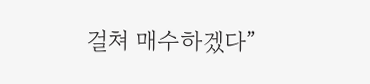걸쳐 매수하겠다”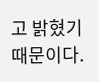고 밝혔기 때문이다.